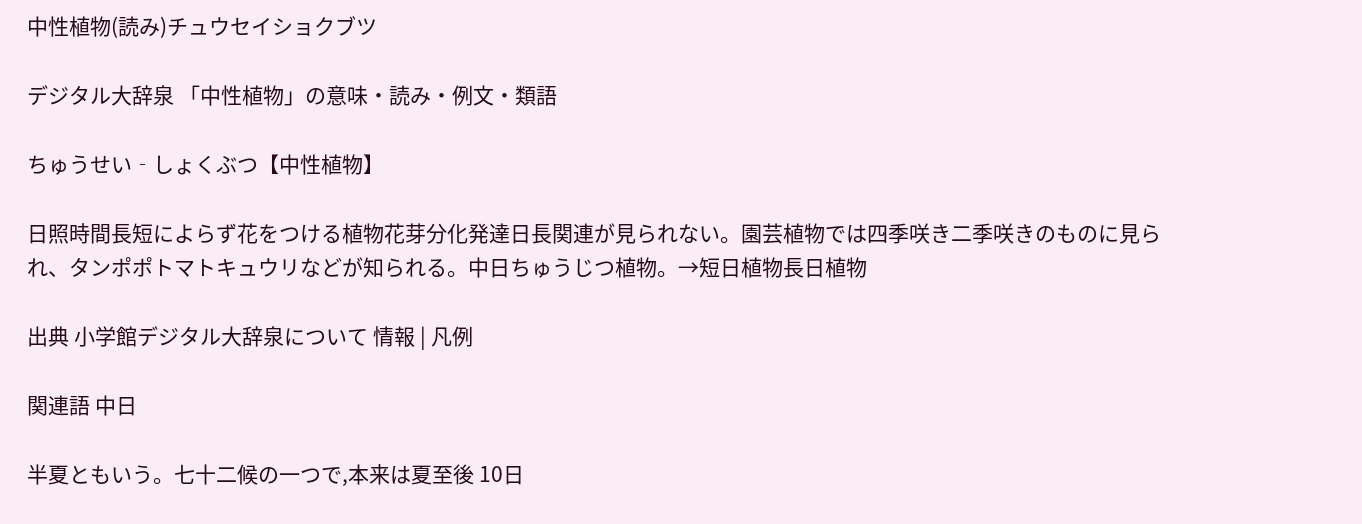中性植物(読み)チュウセイショクブツ

デジタル大辞泉 「中性植物」の意味・読み・例文・類語

ちゅうせい‐しょくぶつ【中性植物】

日照時間長短によらず花をつける植物花芽分化発達日長関連が見られない。園芸植物では四季咲き二季咲きのものに見られ、タンポポトマトキュウリなどが知られる。中日ちゅうじつ植物。→短日植物長日植物

出典 小学館デジタル大辞泉について 情報 | 凡例

関連語 中日

半夏ともいう。七十二候の一つで,本来は夏至後 10日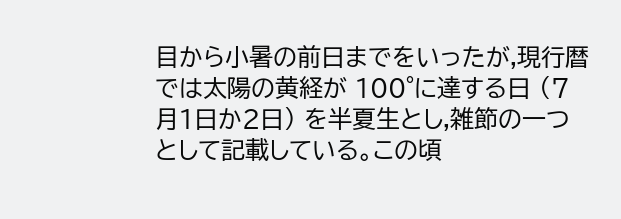目から小暑の前日までをいったが,現行暦では太陽の黄経が 100°に達する日 (7月1日か2日) を半夏生とし,雑節の一つとして記載している。この頃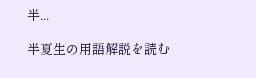半...

半夏生の用語解説を読む